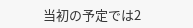当初の予定では2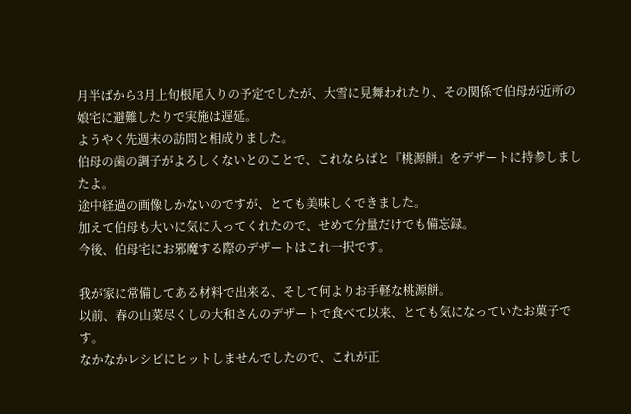月半ばから3月上旬根尾入りの予定でしたが、大雪に見舞われたり、その関係で伯母が近所の娘宅に避難したりで実施は遅延。
ようやく先週末の訪問と相成りました。
伯母の歯の調子がよろしくないとのことで、これならばと『桃源餅』をデザートに持参しましたよ。
途中経過の画像しかないのですが、とても美味しくできました。
加えて伯母も大いに気に入ってくれたので、せめて分量だけでも備忘録。
今後、伯母宅にお邪魔する際のデザートはこれ一択です。

我が家に常備してある材料で出来る、そして何よりお手軽な桃源餅。
以前、春の山菜尽くしの大和さんのデザートで食べて以来、とても気になっていたお菓子です。
なかなかレシピにヒットしませんでしたので、これが正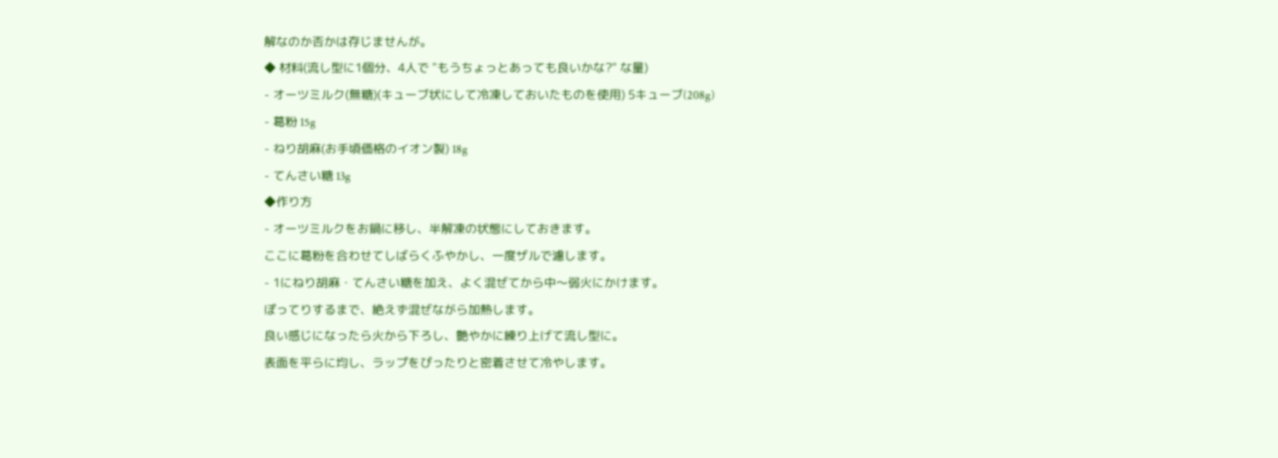解なのか否かは存じませんが。
◆ 材料(流し型に1個分、4人で "もうちょっとあっても良いかな?" な量)
- オーツミルク(無糖)(キューブ状にして冷凍しておいたものを使用) 5キューブ(208g)
- 葛粉 15g
- ねり胡麻(お手頃価格のイオン製) 18g
- てんさい糖 13g
◆作り方
- オーツミルクをお鍋に移し、半解凍の状態にしておきます。
ここに葛粉を合わせてしばらくふやかし、一度ザルで濾します。
- 1にねり胡麻・てんさい糖を加え、よく混ぜてから中〜弱火にかけます。
ぽってりするまで、絶えず混ぜながら加熱します。
良い感じになったら火から下ろし、艶やかに練り上げて流し型に。
表面を平らに均し、ラップをぴったりと密着させて冷やします。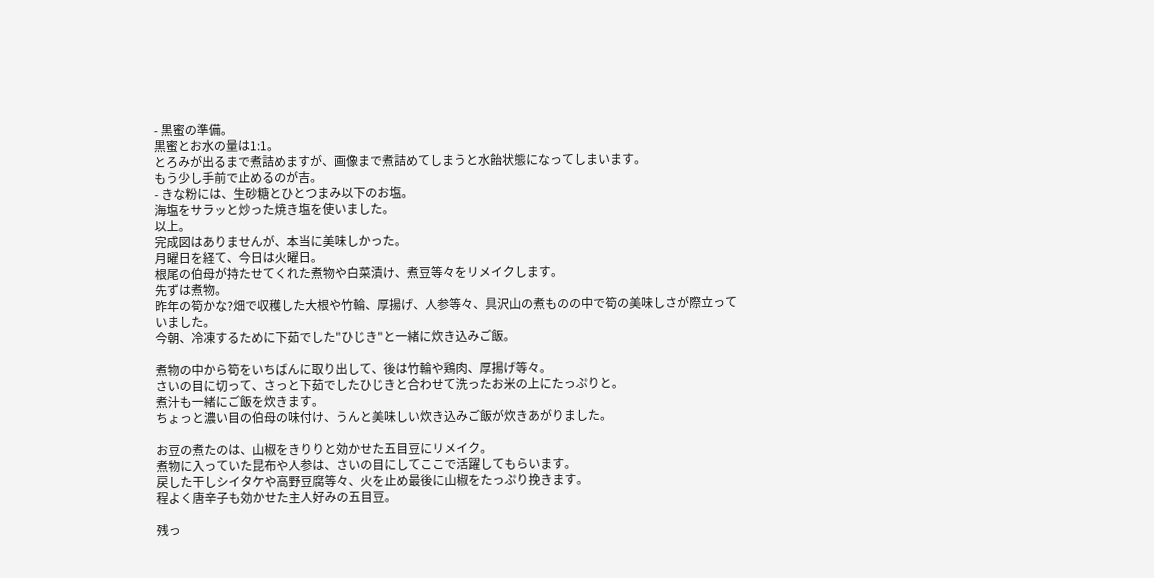- 黒蜜の準備。
黒蜜とお水の量は1:1。
とろみが出るまで煮詰めますが、画像まで煮詰めてしまうと水飴状態になってしまいます。
もう少し手前で止めるのが吉。
- きな粉には、生砂糖とひとつまみ以下のお塩。
海塩をサラッと炒った焼き塩を使いました。
以上。
完成図はありませんが、本当に美味しかった。
月曜日を経て、今日は火曜日。
根尾の伯母が持たせてくれた煮物や白菜漬け、煮豆等々をリメイクします。
先ずは煮物。
昨年の筍かな?畑で収穫した大根や竹輪、厚揚げ、人参等々、具沢山の煮ものの中で筍の美味しさが際立っていました。
今朝、冷凍するために下茹でした"ひじき"と一緒に炊き込みご飯。

煮物の中から筍をいちばんに取り出して、後は竹輪や鶏肉、厚揚げ等々。
さいの目に切って、さっと下茹でしたひじきと合わせて洗ったお米の上にたっぷりと。
煮汁も一緒にご飯を炊きます。
ちょっと濃い目の伯母の味付け、うんと美味しい炊き込みご飯が炊きあがりました。

お豆の煮たのは、山椒をきりりと効かせた五目豆にリメイク。
煮物に入っていた昆布や人参は、さいの目にしてここで活躍してもらいます。
戻した干しシイタケや高野豆腐等々、火を止め最後に山椒をたっぷり挽きます。
程よく唐辛子も効かせた主人好みの五目豆。

残っ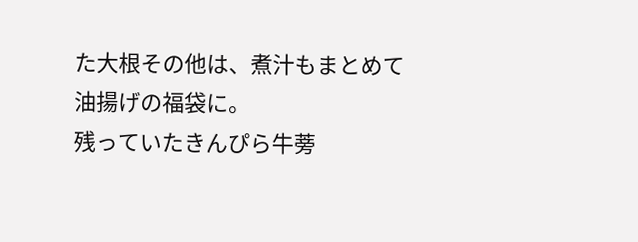た大根その他は、煮汁もまとめて油揚げの福袋に。
残っていたきんぴら牛蒡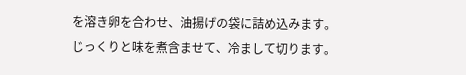を溶き卵を合わせ、油揚げの袋に詰め込みます。
じっくりと味を煮含ませて、冷まして切ります。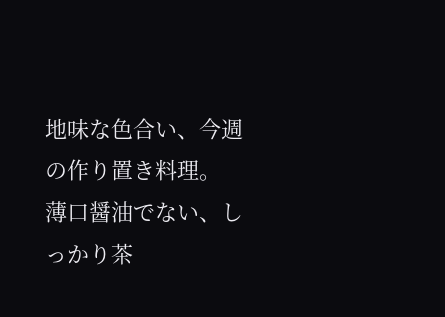地味な色合い、今週の作り置き料理。
薄口醤油でない、しっかり茶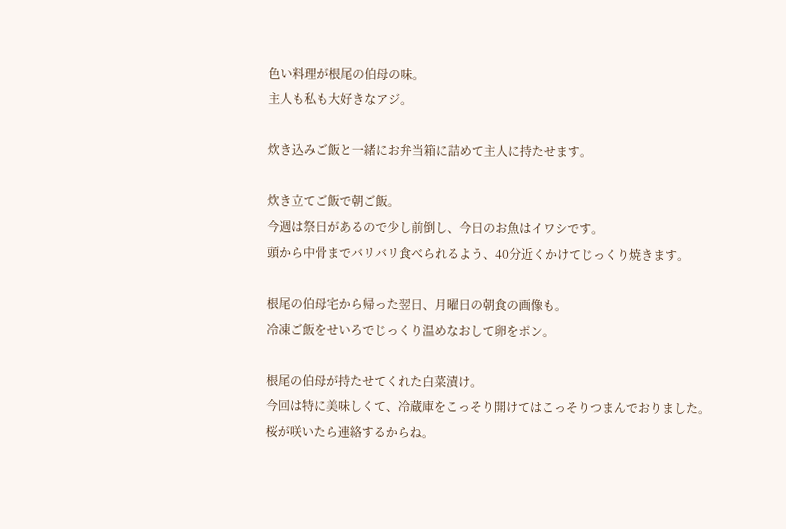色い料理が根尾の伯母の味。
主人も私も大好きなアジ。

炊き込みご飯と一緒にお弁当箱に詰めて主人に持たせます。

炊き立てご飯で朝ご飯。
今週は祭日があるので少し前倒し、今日のお魚はイワシです。
頭から中骨までバリバリ食べられるよう、40分近くかけてじっくり焼きます。

根尾の伯母宅から帰った翌日、月曜日の朝食の画像も。
冷凍ご飯をせいろでじっくり温めなおして卵をポン。

根尾の伯母が持たせてくれた白菜漬け。
今回は特に美味しくて、冷蔵庫をこっそり開けてはこっそりつまんでおりました。
桜が咲いたら連絡するからね。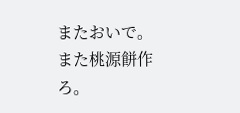またおいで。
また桃源餅作ろ。